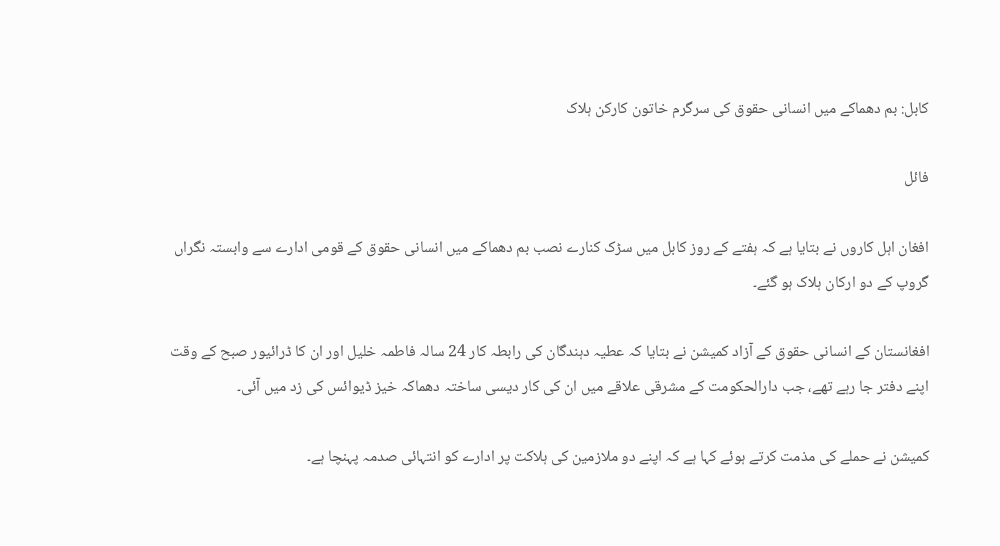کابل: بم دھماکے میں انسانی حقوق کی سرگرم خاتون کارکن ہلاک

فائل

افغان اہل کاروں نے بتایا ہے کہ ہفتے کے روز کابل میں سڑک کنارے نصب بم دھماکے میں انسانی حقوق کے قومی ادارے سے وابستہ نگراں گروپ کے دو ارکان ہلاک ہو گئے۔

افغانستان کے انسانی حقوق کے آزاد کمیشن نے بتایا کہ عطیہ دہندگان کی رابطہ کار 24 سالہ فاطمہ خلیل اور ان کا ڈرائیور صبح کے وقت اپنے دفتر جا رہے تھے، جب دارالحکومت کے مشرقی علاقے میں ان کی کار دیسی ساختہ دھماکہ خیز ڈیوائس کی زد میں آئی۔

کمیشن نے حملے کی مذمت کرتے ہوئے کہا ہے کہ اپنے دو ملازمین کی ہلاکت پر ادارے کو انتہائی صدمہ پہنچا ہے۔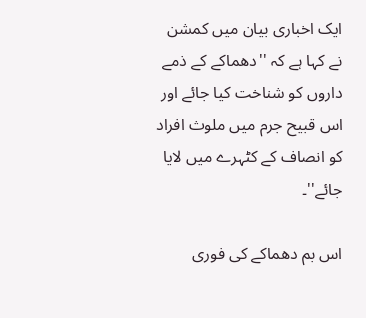ایک اخباری بیان میں کمشن نے کہا ہے کہ ''دھماکے کے ذمے داروں کو شناخت کیا جائے اور اس قبیح جرم میں ملوث افراد کو انصاف کے کٹہرے میں لایا جائے''۔

اس بم دھماکے کی فوری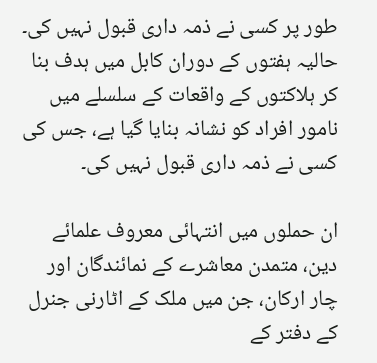طور پر کسی نے ذمہ داری قبول نہیں کی۔ حالیہ ہفتوں کے دوران کابل میں ہدف بنا کر ہلاکتوں کے واقعات کے سلسلے میں نامور افراد کو نشانہ بنایا گیا ہے، جس کی کسی نے ذمہ داری قبول نہیں کی۔

ان حملوں میں انتہائی معروف علمائے دین، متمدن معاشرے کے نمائندگان اور چار ارکان، جن میں ملک کے اٹارنی جنرل کے دفتر کے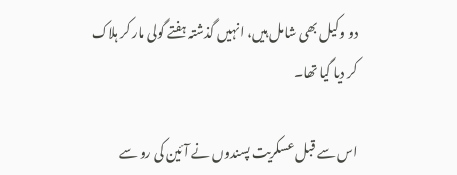دو وکیل بھی شامل ہیں، انہیں گذشتہ ہفتے گولی مار کر ہلاک کر دیا گیا تھا۔

اس سے قبل عسکریت پسندوں نے آئین کی رو سے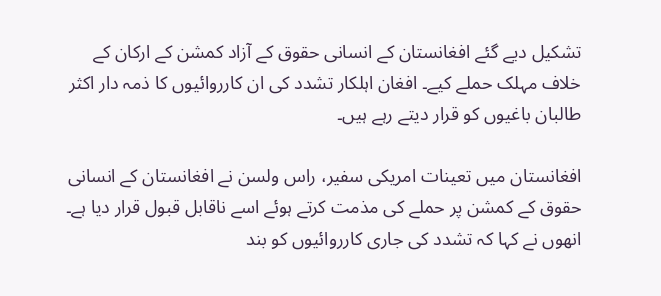تشکیل دیے گئے افغانستان کے انسانی حقوق کے آزاد کمشن کے ارکان کے خلاف مہلک حملے کیے۔ افغان اہلکار تشدد کی ان کارروائیوں کا ذمہ دار اکثر طالبان باغیوں کو قرار دیتے رہے ہیں۔

افغانستان میں تعینات امریکی سفیر، راس ولسن نے افغانستان کے انسانی حقوق کے کمشن پر حملے کی مذمت کرتے ہوئے اسے ناقابل قبول قرار دیا ہے۔ انھوں نے کہا کہ تشدد کی جاری کارروائیوں کو بند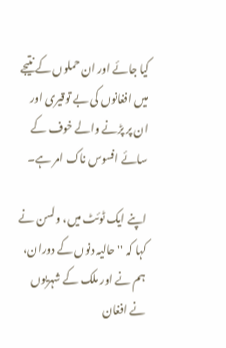کیا جائے اور ان حملوں کے نتیجے میں افغانوں کی بے توقیری اور ان پر پڑنے والے خوف کے سائے افسوس ناک امر ہے۔

اپنے ایک ٹوئٹ میں، ولسن نے کہا کہ ''حالیہ دنوں کے دوران، ہم نے اور ملک کے شہریوں نے افغان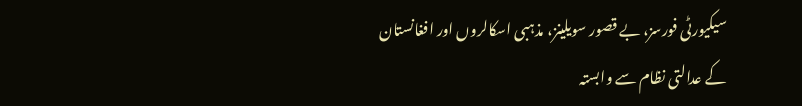سیکیورٹی فورسز، بے قصور سویلینز، مذہبی اسکالروں اور افغانستان کے عدالتی نظام سے وابستہ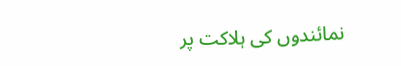نمائندوں کی ہلاکت پر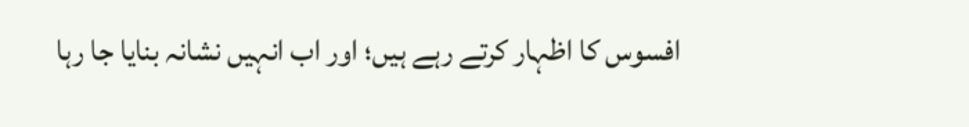افسوس کا اظہار کرتے رہے ہیں؛ اور اب انہیں نشانہ بنایا جا رہا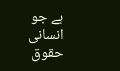ہے جو انسانی حقوق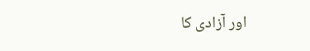اور آزادی کا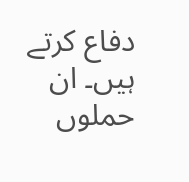دفاع کرتے ہیں۔ ان حملوں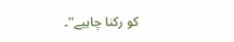کو رکنا چاہیے''۔